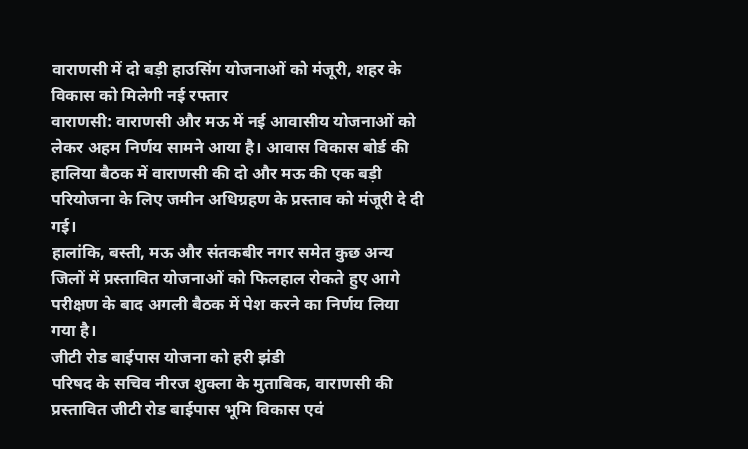वाराणसी में दो बड़ी हाउसिंग योजनाओं को मंजूरी, शहर के विकास को मिलेगी नई रफ्तार
वाराणसी: वाराणसी और मऊ में नई आवासीय योजनाओं को लेकर अहम निर्णय सामने आया है। आवास विकास बोर्ड की हालिया बैठक में वाराणसी की दो और मऊ की एक बड़ी परियोजना के लिए जमीन अधिग्रहण के प्रस्ताव को मंजूरी दे दी गई।
हालांकि, बस्ती, मऊ और संतकबीर नगर समेत कुछ अन्य जिलों में प्रस्तावित योजनाओं को फिलहाल रोकते हुए आगे परीक्षण के बाद अगली बैठक में पेश करने का निर्णय लिया गया है।
जीटी रोड बाईपास योजना को हरी झंडी
परिषद के सचिव नीरज शुक्ला के मुताबिक, वाराणसी की प्रस्तावित जीटी रोड बाईपास भूमि विकास एवं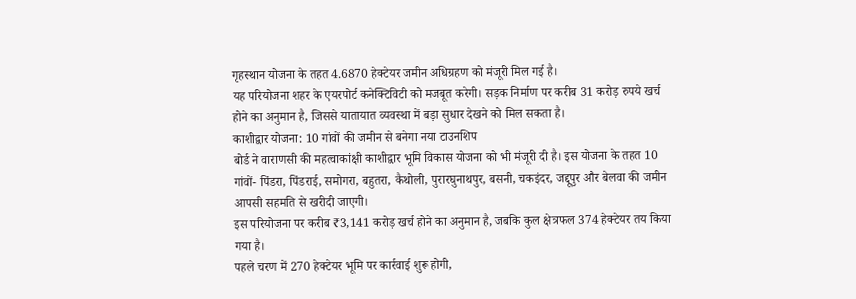गृहस्थान योजना के तहत 4.6870 हेक्टेयर जमीन अधिग्रहण को मंजूरी मिल गई है।
यह परियोजना शहर के एयरपोर्ट कनेक्टिविटी को मजबूत करेगी। सड़क निर्माण पर करीब 31 करोड़ रुपये खर्च होने का अनुमान है, जिससे यातायात व्यवस्था में बड़ा सुधार देखने को मिल सकता है।
काशीद्वार योजना: 10 गांवों की जमीन से बनेगा नया टाउनशिप
बोर्ड ने वाराणसी की महत्वाकांक्षी काशीद्वार भूमि विकास योजना को भी मंजूरी दी है। इस योजना के तहत 10 गांवों- पिंडरा, पिंडराई, समोगरा, बहुतरा, कैथोली, पुरारघुनाथपुर, बसनी, चकइंदर, जद्दूपुर और बेलवा की जमीन आपसी सहमति से खरीदी जाएगी।
इस परियोजना पर करीब ₹3,141 करोड़ खर्च होने का अनुमान है, जबकि कुल क्षेत्रफल 374 हेक्टेयर तय किया गया है।
पहले चरण में 270 हेक्टेयर भूमि पर कार्रवाई शुरू होगी,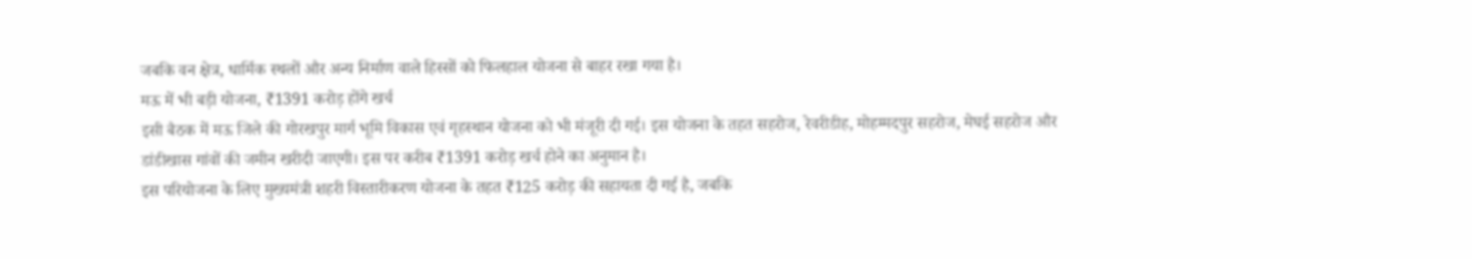जबकि वन क्षेत्र, धार्मिक स्थलों और अन्य निर्माण वाले हिस्सों को फिलहाल योजना से बाहर रखा गया है।
मऊ में भी बड़ी योजना, ₹1391 करोड़ होंगे खर्च
इसी बैठक में मऊ जिले की गोरखपुर मार्ग भूमि विकास एवं गृहस्थान योजना को भी मंजूरी दी गई। इस योजना के तहत सहरोज, रेवरीडीह, मोहम्मदपुर सहरोज, मेघई सहरोज और डांडीखास गांवों की जमीन खरीदी जाएगी। इस पर करीब ₹1391 करोड़ खर्च होने का अनुमान है।
इस परियोजना के लिए मुख्यमंत्री शहरी विस्तारीकरण योजना के तहत ₹125 करोड़ की सहायता दी गई है, जबकि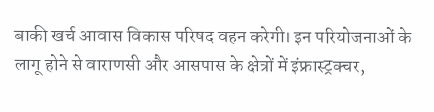बाकी खर्च आवास विकास परिषद वहन करेगी। इन परियोजनाओं के लागू होने से वाराणसी और आसपास के क्षेत्रों में इंफ्रास्ट्रक्चर,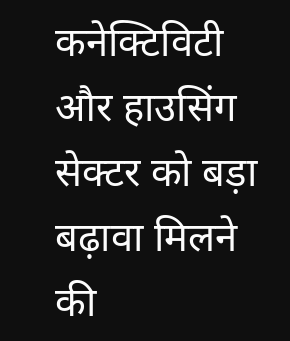कनेक्टिविटी और हाउसिंग सेक्टर को बड़ा बढ़ावा मिलने की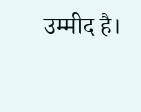उम्मीद है।